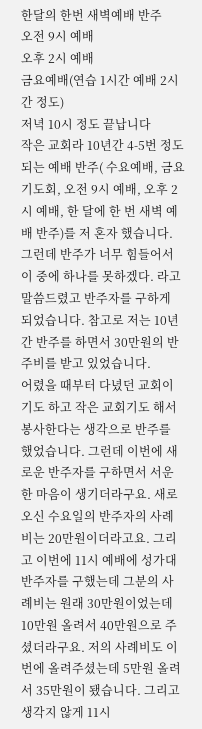한달의 한번 새벽예배 반주
오전 9시 예배
오후 2시 예배
금요예배(연습 1시간 예배 2시간 정도)
저녁 10시 정도 끝납니다
작은 교회라 10년간 4-5번 정도 되는 예배 반주( 수요예배, 금요기도회, 오전 9시 예배, 오후 2시 예배, 한 달에 한 번 새벽 예배 반주)를 저 혼자 했습니다. 그런데 반주가 너무 힘들어서 이 중에 하나를 못하겠다. 라고 말씀드렸고 반주자를 구하게 되었습니다. 참고로 저는 10년간 반주를 하면서 30만원의 반주비를 받고 있었습니다.
어렸을 때부터 다녔던 교회이기도 하고 작은 교회기도 해서 봉사한다는 생각으로 반주를 했었습니다. 그런데 이번에 새로운 반주자를 구하면서 서운한 마음이 생기더라구요. 새로 오신 수요일의 반주자의 사례비는 20만원이더라고요. 그리고 이번에 11시 예배에 성가대 반주자를 구했는데 그분의 사례비는 원래 30만원이었는데 10만원 올려서 40만원으로 주셨더라구요. 저의 사례비도 이번에 올려주셨는데 5만원 올려서 35만원이 됐습니다. 그리고 생각지 않게 11시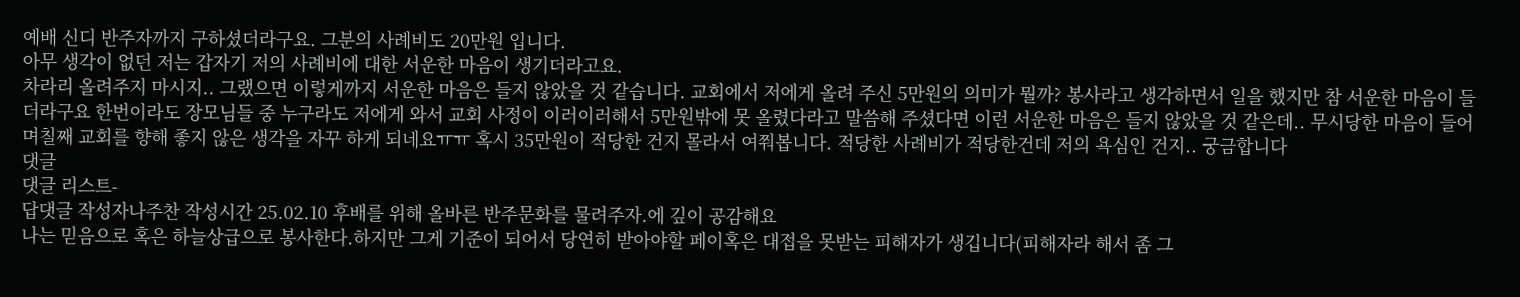예배 신디 반주자까지 구하셨더라구요. 그분의 사례비도 20만원 입니다.
아무 생각이 없던 저는 갑자기 저의 사례비에 대한 서운한 마음이 생기더라고요.
차라리 올려주지 마시지.. 그랬으면 이렇게까지 서운한 마음은 들지 않았을 것 같습니다. 교회에서 저에게 올려 주신 5만원의 의미가 뭘까? 봉사라고 생각하면서 일을 했지만 참 서운한 마음이 들더라구요 한번이라도 장모님들 중 누구라도 저에게 와서 교회 사정이 이러이러해서 5만원밖에 못 올렸다라고 말씀해 주셨다면 이런 서운한 마음은 들지 않았을 것 같은데.. 무시당한 마음이 들어 며칠째 교회를 향해 좋지 않은 생각을 자꾸 하게 되네요ㅠㅠ 혹시 35만원이 적당한 건지 몰라서 여쭤봅니다. 적당한 사례비가 적당한건데 저의 욕심인 건지.. 궁금합니다
댓글
댓글 리스트-
답댓글 작성자나주찬 작성시간 25.02.10 후배를 위해 올바른 반주문화를 물려주자.에 깊이 공감해요
나는 믿음으로 혹은 하늘상급으로 봉사한다.하지만 그게 기준이 되어서 당연히 받아야할 페이혹은 대접을 못받는 피해자가 생깁니다(피해자라 해서 좀 그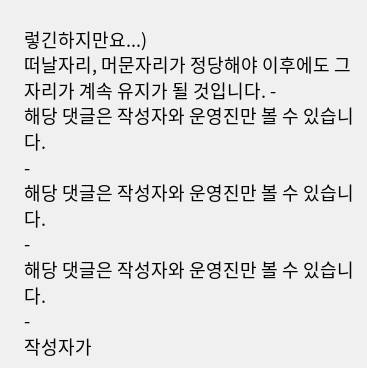렇긴하지만요...)
떠날자리, 머문자리가 정당해야 이후에도 그 자리가 계속 유지가 될 것입니다. -
해당 댓글은 작성자와 운영진만 볼 수 있습니다.
-
해당 댓글은 작성자와 운영진만 볼 수 있습니다.
-
해당 댓글은 작성자와 운영진만 볼 수 있습니다.
-
작성자가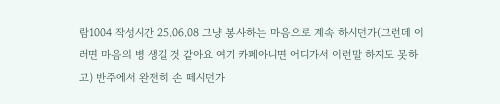람1004 작성시간 25.06.08 그냥 봉사하는 마음으로 계속 하시던가(그런데 이러면 마음의 병 생길 것 같아요 여기 카페아니면 어디가서 이런말 하지도 못하고) 반주에서 완전히 손 떼시던가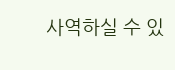사역하실 수 있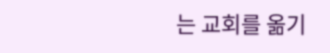는 교회를 옮기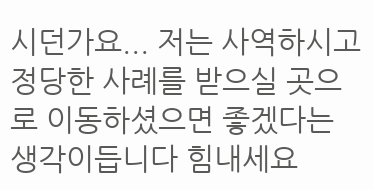시던가요... 저는 사역하시고 정당한 사례를 받으실 곳으로 이동하셨으면 좋겠다는 생각이듭니다 힘내세요